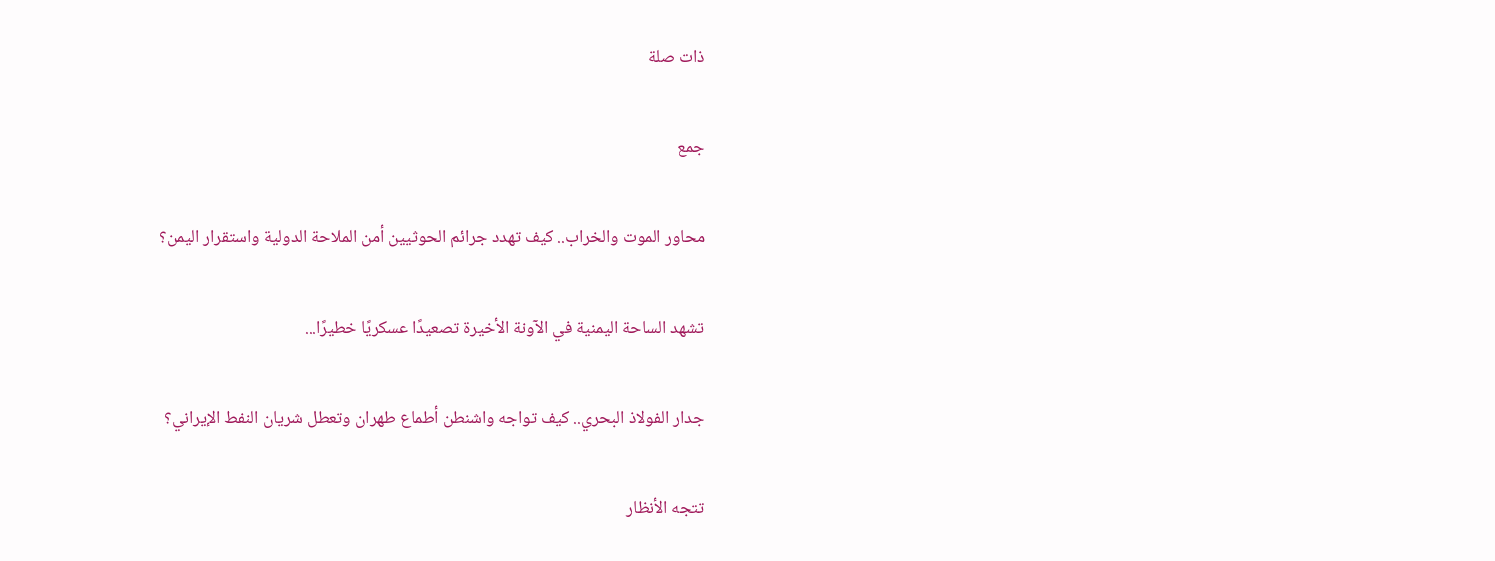ذات صلة

جمع

محاور الموت والخراب.. كيف تهدد جرائم الحوثيين أمن الملاحة الدولية واستقرار اليمن؟

تشهد الساحة اليمنية في الآونة الأخيرة تصعيدًا عسكريًا خطيرًا...

جدار الفولاذ البحري.. كيف تواجه واشنطن أطماع طهران وتعطل شريان النفط الإيراني؟

تتجه الأنظار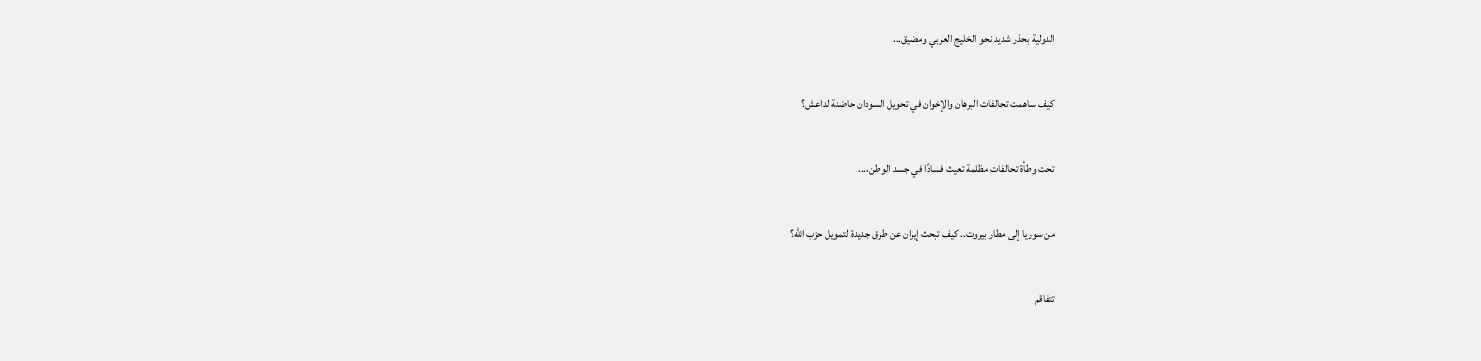الدولية بحذر شديد نحو الخليج العربي ومضيق...

كيف ساهمت تحالفات البرهان والإخوان في تحويل السودان حاضنة لداعش؟

تحت وطأة تحالفات مظلمة تعيث فسادًا في جسد الوطن،...

من سوريا إلى مطار بيروت.. كيف تبحث إيران عن طرق جديدة لتمويل حزب الله؟

تتفاقم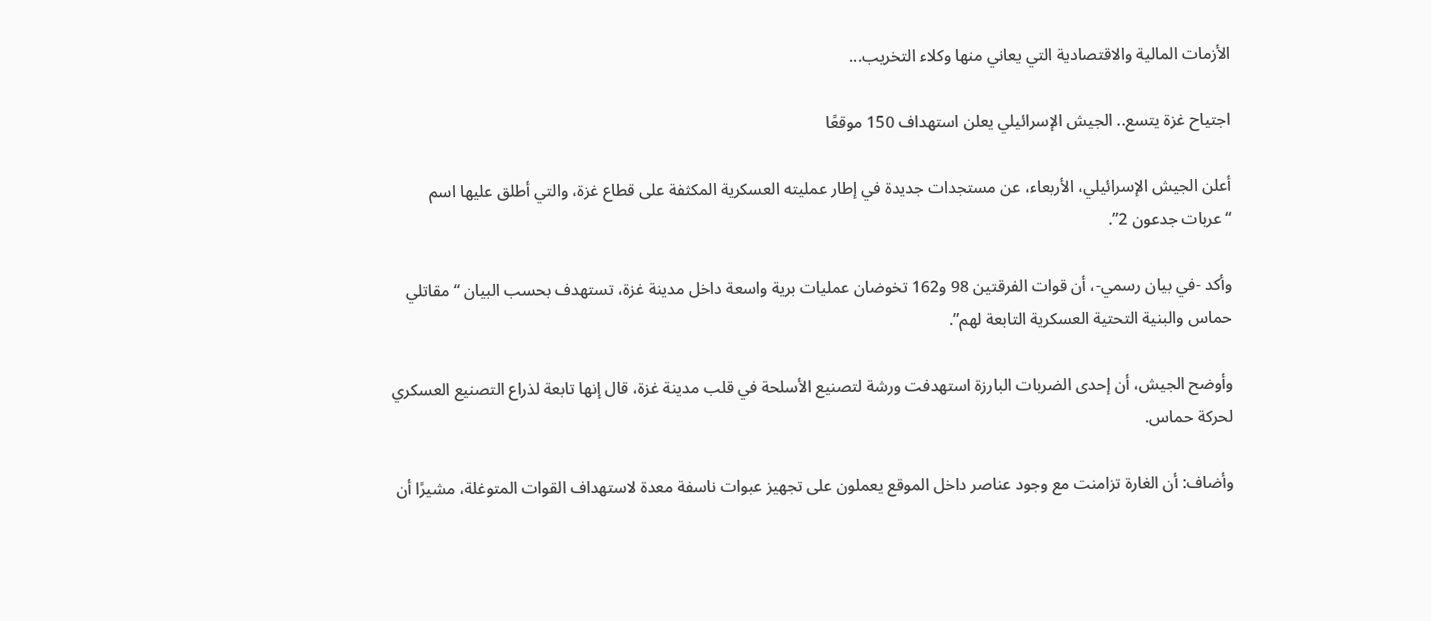الأزمات المالية والاقتصادية التي يعاني منها وكلاء التخريب...

اجتياح غزة يتسع.. الجيش الإسرائيلي يعلن استهداف 150 موقعًا

أعلن الجيش الإسرائيلي، الأربعاء، عن مستجدات جديدة في إطار عمليته العسكرية المكثفة على قطاع غزة، والتي أطلق عليها اسم “عربات جدعون 2”.

وأكد -في بيان رسمي-، أن قوات الفرقتين 98 و162 تخوضان عمليات برية واسعة داخل مدينة غزة، تستهدف بحسب البيان “مقاتلي حماس والبنية التحتية العسكرية التابعة لهم”.

وأوضح الجيش، أن إحدى الضربات البارزة استهدفت ورشة لتصنيع الأسلحة في قلب مدينة غزة، قال إنها تابعة لذراع التصنيع العسكري لحركة حماس.

وأضاف: أن الغارة تزامنت مع وجود عناصر داخل الموقع يعملون على تجهيز عبوات ناسفة معدة لاستهداف القوات المتوغلة، مشيرًا أن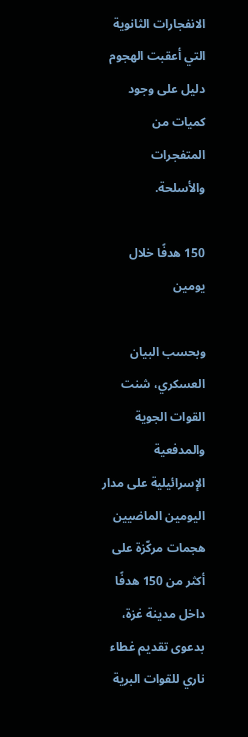الانفجارات الثانوية التي أعقبت الهجوم دليل على وجود كميات من المتفجرات والأسلحة.

150 هدفًا خلال يومين

وبحسب البيان العسكري، شنت القوات الجوية والمدفعية الإسرائيلية على مدار اليومين الماضيين هجمات مركّزة على أكثر من 150 هدفًا داخل مدينة غزة، بدعوى تقديم غطاء ناري للقوات البرية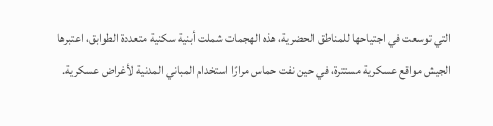التي توسعت في اجتياحها للمناطق الحضرية، هذه الهجمات شملت أبنية سكنية متعددة الطوابق، اعتبرها الجيش مواقع عسكرية مستترة، في حين نفت حماس مرارًا استخدام المباني المدنية لأغراض عسكرية.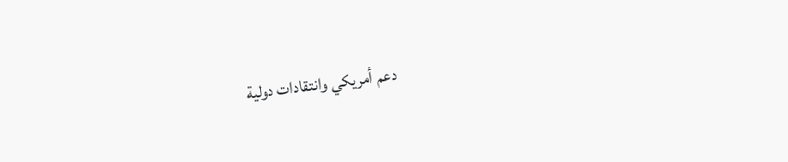دعم أمريكي وانتقادات دولية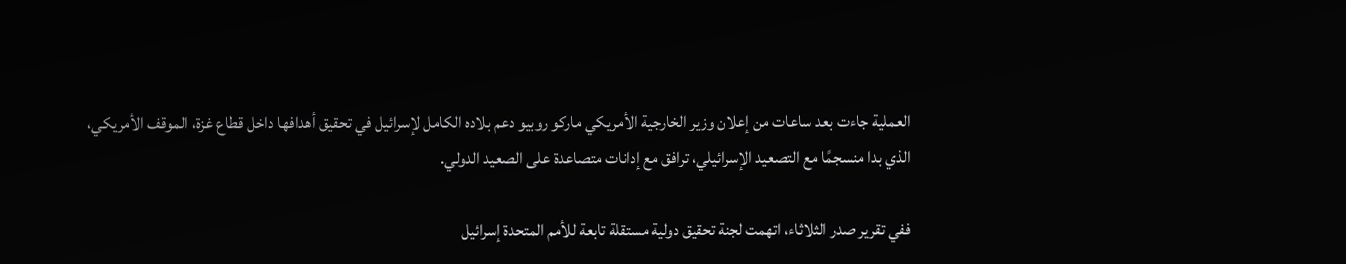العملية جاءت بعد ساعات من إعلان وزير الخارجية الأمريكي ماركو روبيو دعم بلاده الكامل لإسرائيل في تحقيق أهدافها داخل قطاع غزة، الموقف الأمريكي، الذي بدا منسجمًا مع التصعيد الإسرائيلي، ترافق مع إدانات متصاعدة على الصعيد الدولي.

ففي تقرير صدر الثلاثاء، اتهمت لجنة تحقيق دولية مستقلة تابعة للأمم المتحدة إسرائيل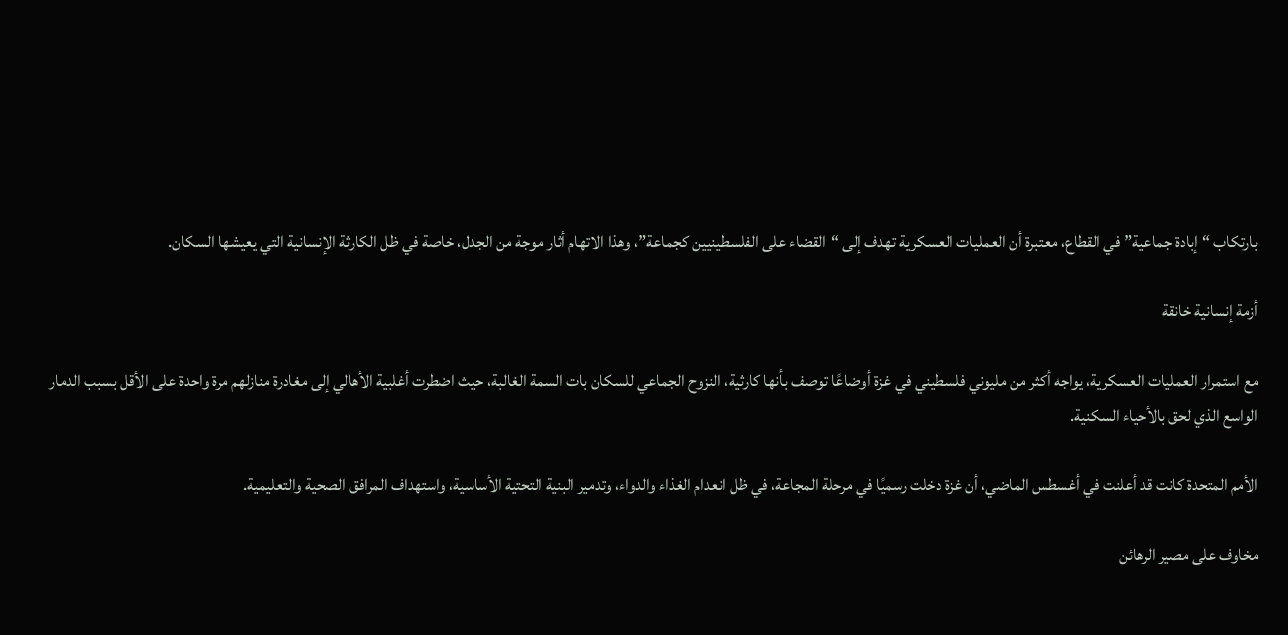بارتكاب “إبادة جماعية” في القطاع، معتبرة أن العمليات العسكرية تهدف إلى “القضاء على الفلسطينيين كجماعة”، وهذا الاتهام أثار موجة من الجدل، خاصة في ظل الكارثة الإنسانية التي يعيشها السكان.

أزمة إنسانية خانقة

مع استمرار العمليات العسكرية، يواجه أكثر من مليوني فلسطيني في غزة أوضاعًا توصف بأنها كارثية، النزوح الجماعي للسكان بات السمة الغالبة، حيث اضطرت أغلبية الأهالي إلى مغادرة منازلهم مرة واحدة على الأقل بسبب الدمار الواسع الذي لحق بالأحياء السكنية.

الأمم المتحدة كانت قد أعلنت في أغسطس الماضي، أن غزة دخلت رسميًا في مرحلة المجاعة، في ظل انعدام الغذاء والدواء، وتدمير البنية التحتية الأساسية، واستهداف المرافق الصحية والتعليمية.

مخاوف على مصير الرهائن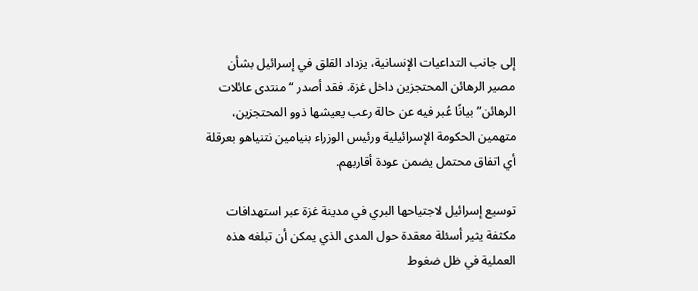إلى جانب التداعيات الإنسانية، يزداد القلق في إسرائيل بشأن مصير الرهائن المحتجزين داخل غزة. فقد أصدر “منتدى عائلات الرهائن” بيانًا عُبر فيه عن حالة رعب يعيشها ذوو المحتجزين، متهمين الحكومة الإسرائيلية ورئيس الوزراء بنيامين نتنياهو بعرقلة أي اتفاق محتمل يضمن عودة أقاربهم.

توسيع إسرائيل لاجتياحها البري في مدينة غزة عبر استهدافات مكثفة يثير أسئلة معقدة حول المدى الذي يمكن أن تبلغه هذه العملية في ظل ضغوط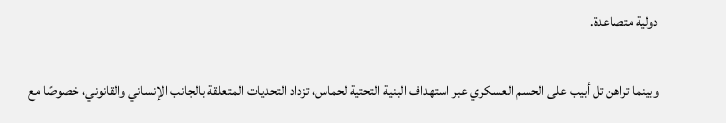دولية متصاعدة.

وبينما تراهن تل أبيب على الحسم العسكري عبر استهداف البنية التحتية لحماس، تزداد التحديات المتعلقة بالجانب الإنساني والقانوني، خصوصًا مع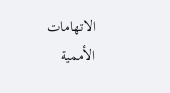الاتهامات الأممية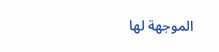الموجهة لها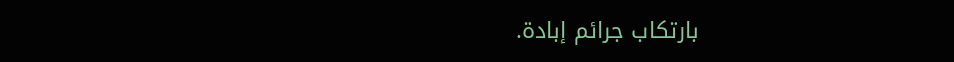بارتكاب جرائم إبادة.